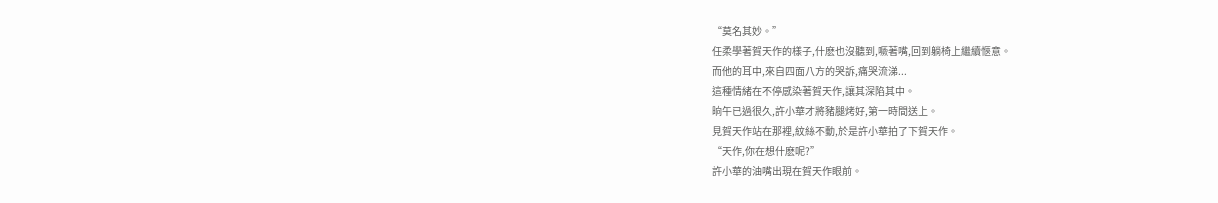“莫名其妙。”
任柔學著賀天作的樣子,什麽也沒聽到,噘著嘴,回到躺椅上繼續愜意。
而他的耳中,來自四面八方的哭訴,痛哭流涕...
這種情緒在不停感染著賀天作,讓其深陷其中。
晌午已過很久,許小華才將豬腿烤好,第一時間送上。
見賀天作站在那裡,紋絲不動,於是許小華拍了下賀天作。
“天作,你在想什麽呢?”
許小華的油嘴出現在賀天作眼前。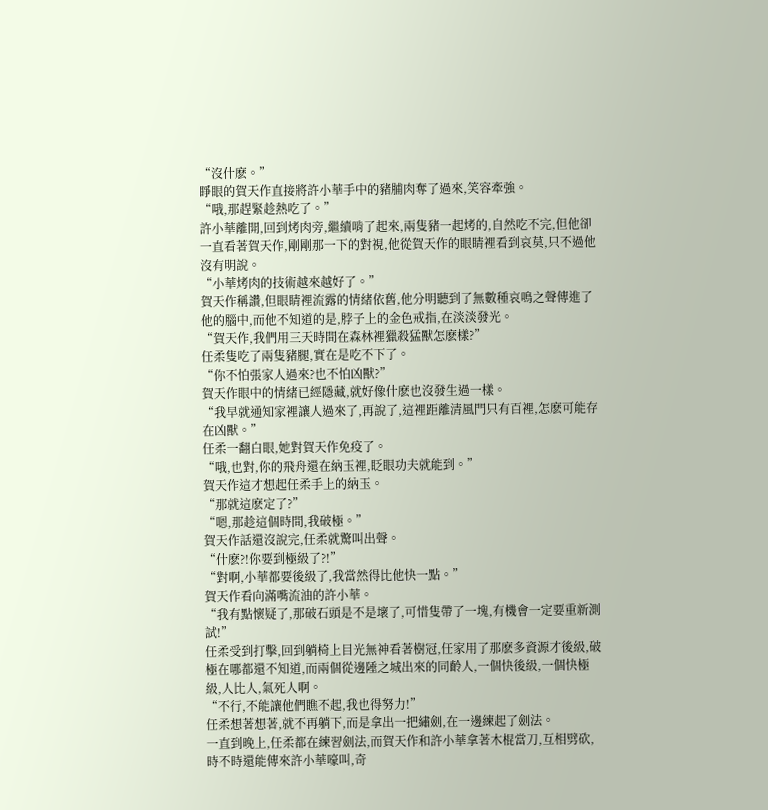“沒什麽。”
睜眼的賀天作直接將許小華手中的豬脯肉奪了過來,笑容牽強。
“哦,那趕緊趁熱吃了。”
許小華離開,回到烤肉旁,繼續啃了起來,兩隻豬一起烤的,自然吃不完,但他卻一直看著賀天作,剛剛那一下的對視,他從賀天作的眼睛裡看到哀莫,只不過他沒有明說。
“小華烤肉的技術越來越好了。”
賀天作稱讚,但眼睛裡流露的情緒依舊,他分明聽到了無數種哀鳴之聲傳進了他的腦中,而他不知道的是,脖子上的金色戒指,在淡淡發光。
“賀天作,我們用三天時間在森林裡獵殺猛獸怎麽樣?”
任柔隻吃了兩隻豬腿,實在是吃不下了。
“你不怕張家人過來?也不怕凶獸?”
賀天作眼中的情緒已經隱藏,就好像什麽也沒發生過一樣。
“我早就通知家裡讓人過來了,再說了,這裡距離清風門只有百裡,怎麽可能存在凶獸。”
任柔一翻白眼,她對賀天作免疫了。
“哦,也對,你的飛舟還在納玉裡,眨眼功夫就能到。”
賀天作這才想起任柔手上的納玉。
“那就這麽定了?”
“嗯,那趁這個時間,我破極。”
賀天作話還沒說完,任柔就驚叫出聲。
“什麽?!你要到極級了?!”
“對啊,小華都要後級了,我當然得比他快一點。”
賀天作看向滿嘴流油的許小華。
“我有點懷疑了,那破石頭是不是壞了,可惜隻帶了一塊,有機會一定要重新測試!”
任柔受到打擊,回到躺椅上目光無神看著樹冠,任家用了那麽多資源才後級,破極在哪都還不知道,而兩個從邊陲之城出來的同齡人,一個快後級,一個快極級,人比人,氣死人啊。
“不行,不能讓他們瞧不起,我也得努力!”
任柔想著想著,就不再躺下,而是拿出一把繡劍,在一邊練起了劍法。
一直到晚上,任柔都在練習劍法,而賀天作和許小華拿著木棍當刀,互相劈砍,時不時還能傳來許小華嚎叫,奇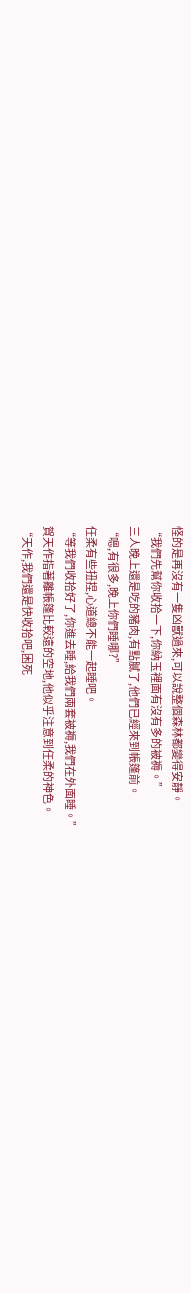怪的是再沒有一隻凶獸過來,可以說整個森林都變得安靜。
“我們先幫你收拾一下,你納玉裡面有沒有多的被褥。”
三人晚上還是吃的豬肉,有點膩了,他們已經來到帳篷前。
“嗯,有很多,晚上你們睡哪?”
任柔有些扭捏,心道總不能一起睡吧。
“等我們收拾好了,你進去睡,給我們兩套被褥,我們在外面睡。”
賀天作指著離帳篷比較遠的空地,他似乎注意到任柔的神色。
“天作,我們還是快收拾吧,困死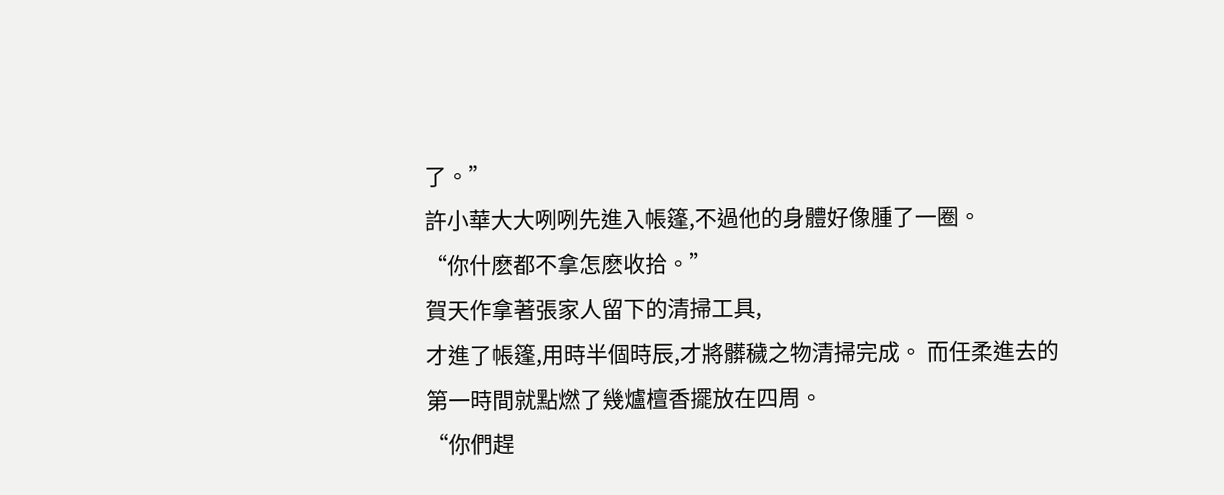了。”
許小華大大咧咧先進入帳篷,不過他的身體好像腫了一圈。
“你什麽都不拿怎麽收拾。”
賀天作拿著張家人留下的清掃工具,
才進了帳篷,用時半個時辰,才將髒穢之物清掃完成。 而任柔進去的第一時間就點燃了幾爐檀香擺放在四周。
“你們趕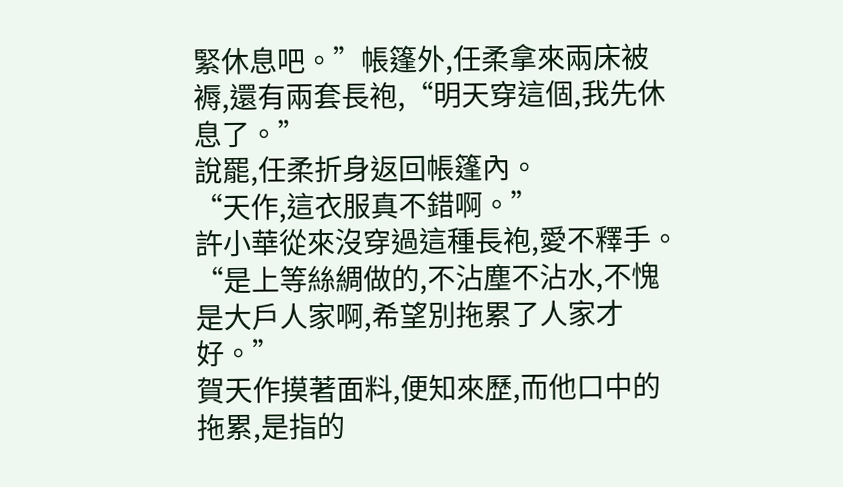緊休息吧。”帳篷外,任柔拿來兩床被褥,還有兩套長袍,“明天穿這個,我先休息了。”
說罷,任柔折身返回帳篷內。
“天作,這衣服真不錯啊。”
許小華從來沒穿過這種長袍,愛不釋手。
“是上等絲綢做的,不沾塵不沾水,不愧是大戶人家啊,希望別拖累了人家才好。”
賀天作摸著面料,便知來歷,而他口中的拖累,是指的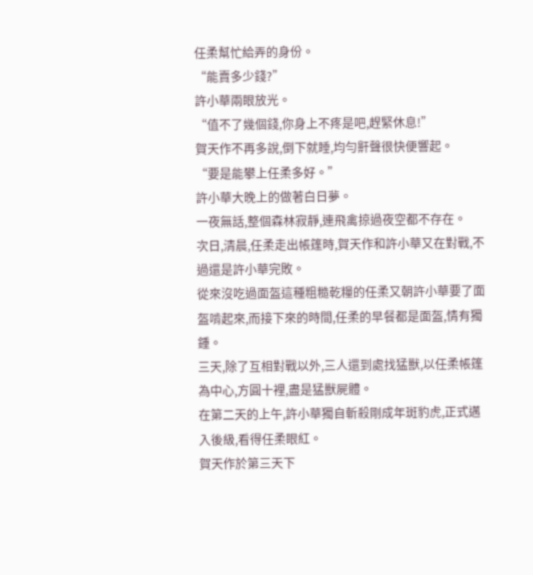任柔幫忙給弄的身份。
“能賣多少錢?”
許小華兩眼放光。
“值不了幾個錢,你身上不疼是吧,趕緊休息!”
賀天作不再多說,倒下就睡,均勻鼾聲很快便響起。
“要是能攀上任柔多好。”
許小華大晚上的做著白日夢。
一夜無話,整個森林寂靜,連飛禽掠過夜空都不存在。
次日,清晨,任柔走出帳篷時,賀天作和許小華又在對戰,不過還是許小華完敗。
從來沒吃過面盔這種粗糙乾糧的任柔又朝許小華要了面盔啃起來,而接下來的時間,任柔的早餐都是面盔,情有獨鍾。
三天,除了互相對戰以外,三人還到處找猛獸,以任柔帳篷為中心,方圓十裡,盡是猛獸屍體。
在第二天的上午,許小華獨自斬殺剛成年斑豹虎,正式邁入後級,看得任柔眼紅。
賀天作於第三天下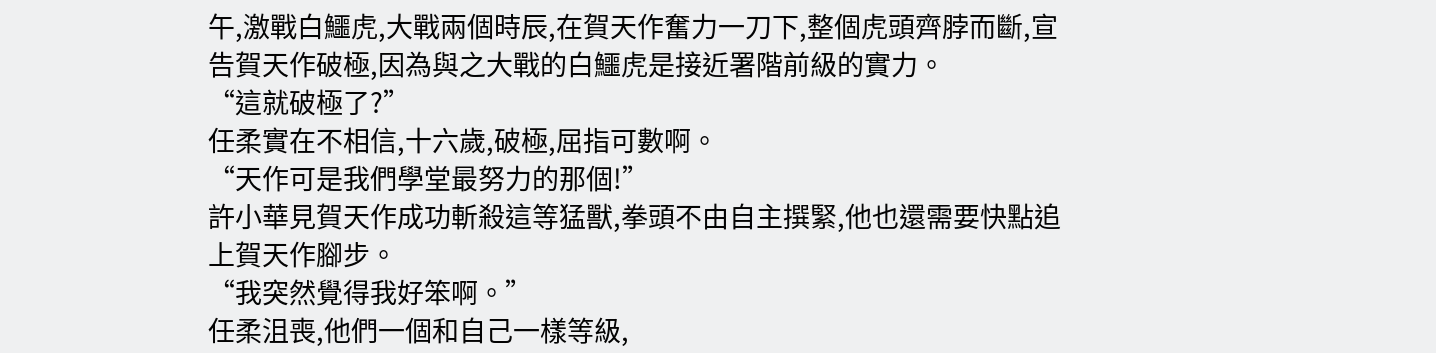午,激戰白鱷虎,大戰兩個時辰,在賀天作奮力一刀下,整個虎頭齊脖而斷,宣告賀天作破極,因為與之大戰的白鱷虎是接近署階前級的實力。
“這就破極了?”
任柔實在不相信,十六歲,破極,屈指可數啊。
“天作可是我們學堂最努力的那個!”
許小華見賀天作成功斬殺這等猛獸,拳頭不由自主撰緊,他也還需要快點追上賀天作腳步。
“我突然覺得我好笨啊。”
任柔沮喪,他們一個和自己一樣等級,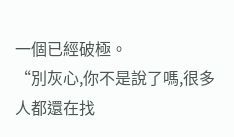一個已經破極。
“別灰心,你不是說了嗎,很多人都還在找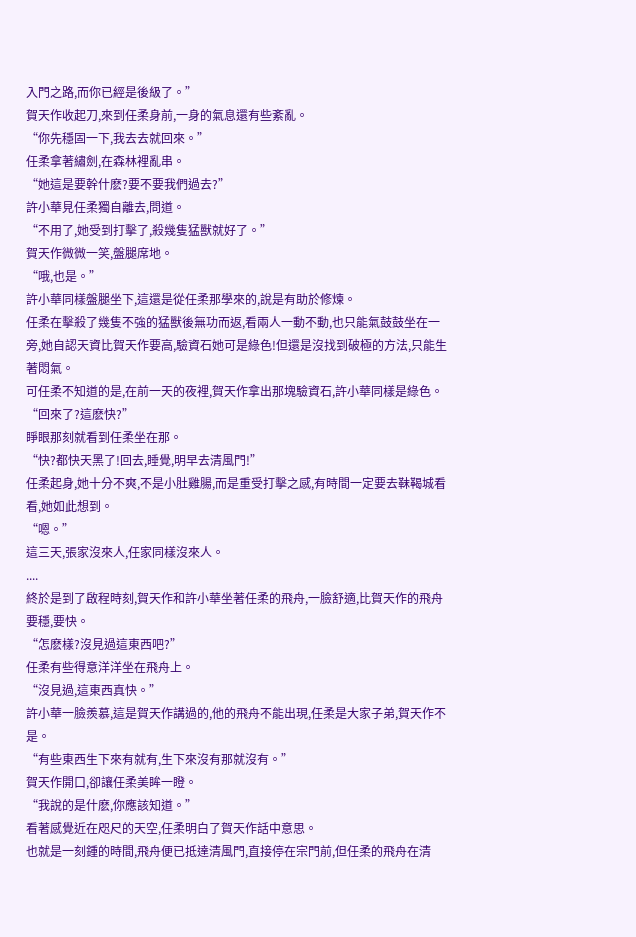入門之路,而你已經是後級了。”
賀天作收起刀,來到任柔身前,一身的氣息還有些紊亂。
“你先穩固一下,我去去就回來。”
任柔拿著繡劍,在森林裡亂串。
“她這是要幹什麽?要不要我們過去?”
許小華見任柔獨自離去,問道。
“不用了,她受到打擊了,殺幾隻猛獸就好了。”
賀天作微微一笑,盤腿席地。
“哦,也是。”
許小華同樣盤腿坐下,這還是從任柔那學來的,說是有助於修煉。
任柔在擊殺了幾隻不強的猛獸後無功而返,看兩人一動不動,也只能氣鼓鼓坐在一旁,她自認天資比賀天作要高,驗資石她可是綠色!但還是沒找到破極的方法,只能生著悶氣。
可任柔不知道的是,在前一天的夜裡,賀天作拿出那塊驗資石,許小華同樣是綠色。
“回來了?這麽快?”
睜眼那刻就看到任柔坐在那。
“快?都快天黑了!回去,睡覺,明早去清風門!”
任柔起身,她十分不爽,不是小肚雞腸,而是重受打擊之感,有時間一定要去靺鞨城看看,她如此想到。
“嗯。”
這三天,張家沒來人,任家同樣沒來人。
....
終於是到了啟程時刻,賀天作和許小華坐著任柔的飛舟,一臉舒適,比賀天作的飛舟要穩,要快。
“怎麽樣?沒見過這東西吧?”
任柔有些得意洋洋坐在飛舟上。
“沒見過,這東西真快。”
許小華一臉羨慕,這是賀天作講過的,他的飛舟不能出現,任柔是大家子弟,賀天作不是。
“有些東西生下來有就有,生下來沒有那就沒有。”
賀天作開口,卻讓任柔美眸一瞪。
“我說的是什麽,你應該知道。”
看著感覺近在咫尺的天空,任柔明白了賀天作話中意思。
也就是一刻鍾的時間,飛舟便已抵達清風門,直接停在宗門前,但任柔的飛舟在清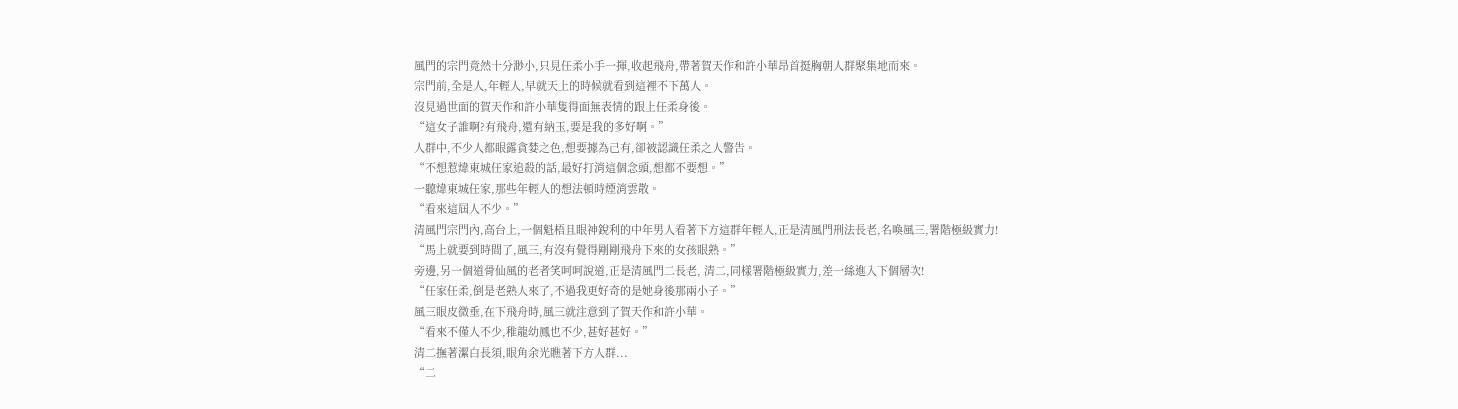風門的宗門竟然十分渺小,只見任柔小手一揮,收起飛舟,帶著賀天作和許小華昂首挺胸朝人群聚集地而來。
宗門前,全是人,年輕人,早就天上的時候就看到這裡不下萬人。
沒見過世面的賀天作和許小華隻得面無表情的跟上任柔身後。
“這女子誰啊?有飛舟,還有納玉,要是我的多好啊。”
人群中,不少人都眼露貪婪之色,想要據為己有,卻被認識任柔之人警告。
“不想惹煒東城任家追殺的話,最好打消這個念頭,想都不要想。”
一聽煒東城任家,那些年輕人的想法頓時煙消雲散。
“看來這屆人不少。”
清風門宗門內,高台上,一個魁梧且眼神銳利的中年男人看著下方這群年輕人,正是清風門刑法長老,名喚風三,署階極級實力!
“馬上就要到時間了,風三,有沒有覺得剛剛飛舟下來的女孩眼熟。”
旁邊,另一個道骨仙風的老者笑呵呵說道,正是清風門二長老, 清二,同樣署階極級實力,差一絲進入下個層次!
“任家任柔,倒是老熟人來了,不過我更好奇的是她身後那兩小子。”
風三眼皮微垂,在下飛舟時,風三就注意到了賀天作和許小華。
“看來不僅人不少,稚龍幼鳳也不少,甚好甚好。”
清二撫著潔白長須,眼角余光瞧著下方人群...
“二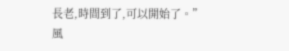長老,時間到了,可以開始了。”
風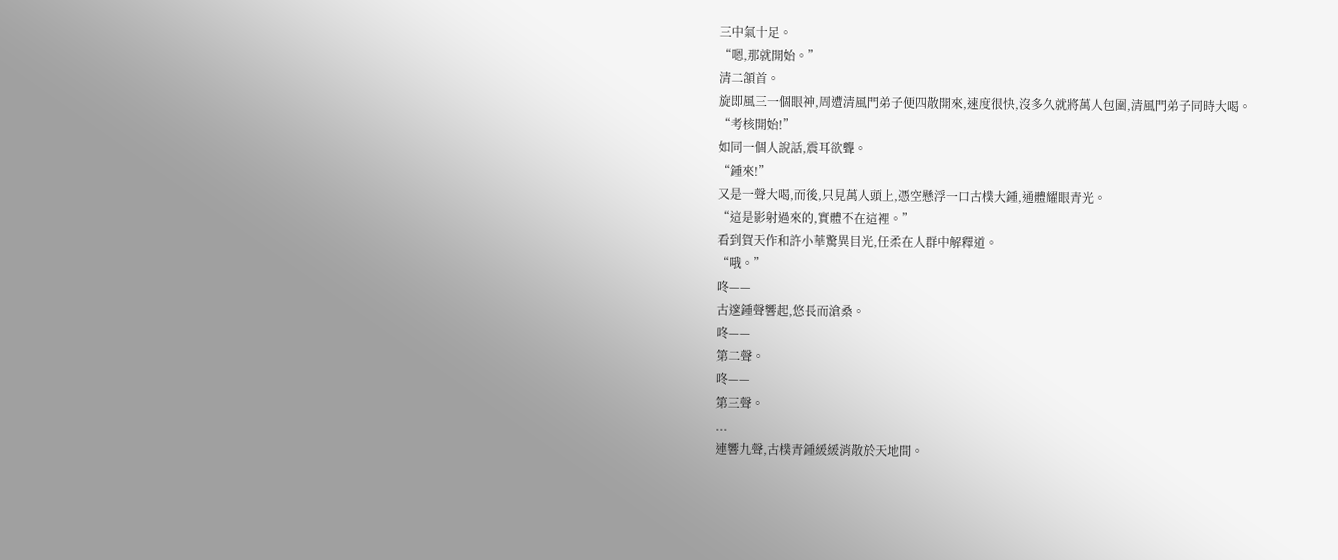三中氣十足。
“嗯,那就開始。”
清二頷首。
旋即風三一個眼神,周遭清風門弟子便四散開來,速度很快,沒多久就將萬人包圍,清風門弟子同時大喝。
“考核開始!”
如同一個人說話,震耳欲聾。
“鍾來!”
又是一聲大喝,而後,只見萬人頭上,憑空懸浮一口古樸大鍾,通體耀眼青光。
“這是影射過來的,實體不在這裡。”
看到賀天作和許小華驚異目光,任柔在人群中解釋道。
“哦。”
咚——
古邃鍾聲響起,悠長而滄桑。
咚——
第二聲。
咚——
第三聲。
...
連響九聲,古樸青鍾緩緩消散於天地間。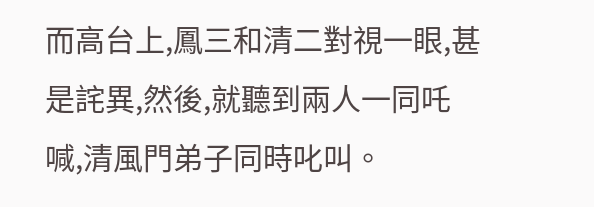而高台上,鳳三和清二對視一眼,甚是詫異,然後,就聽到兩人一同吒喊,清風門弟子同時叱叫。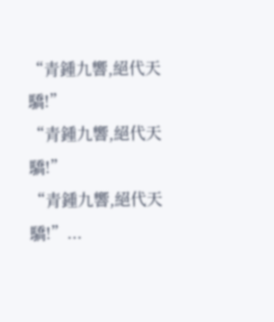“青鍾九響,絕代天驕!”
“青鍾九響,絕代天驕!”
“青鍾九響,絕代天驕!”...